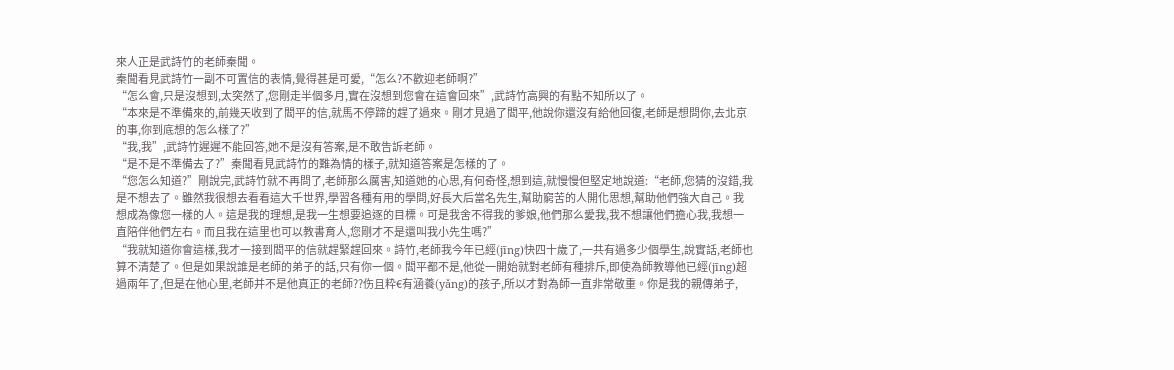來人正是武詩竹的老師秦聞。
秦聞看見武詩竹一副不可置信的表情,覺得甚是可愛,“怎么?不歡迎老師啊?”
“怎么會,只是沒想到,太突然了,您剛走半個多月,實在沒想到您會在這會回來”,武詩竹高興的有點不知所以了。
“本來是不準備來的,前幾天收到了閻平的信,就馬不停蹄的趕了過來。剛才見過了閻平,他說你還沒有給他回復,老師是想問你,去北京的事,你到底想的怎么樣了?”
“我,我”,武詩竹遲遲不能回答,她不是沒有答案,是不敢告訴老師。
“是不是不準備去了?”秦聞看見武詩竹的難為情的樣子,就知道答案是怎樣的了。
“您怎么知道?”剛說完,武詩竹就不再問了,老師那么厲害,知道她的心思,有何奇怪,想到這,就慢慢但堅定地說道:“老師,您猜的沒錯,我是不想去了。雖然我很想去看看這大千世界,學習各種有用的學問,好長大后當名先生,幫助窮苦的人開化思想,幫助他們強大自己。我想成為像您一樣的人。這是我的理想,是我一生想要追逐的目標。可是我舍不得我的爹娘,他們那么愛我,我不想讓他們擔心我,我想一直陪伴他們左右。而且我在這里也可以教書育人,您剛才不是還叫我小先生嗎?”
“我就知道你會這樣,我才一接到閻平的信就趕緊趕回來。詩竹,老師我今年已經(jīng)快四十歲了,一共有過多少個學生,說實話,老師也算不清楚了。但是如果說誰是老師的弟子的話,只有你一個。閻平都不是,他從一開始就對老師有種排斥,即使為師教導他已經(jīng)超過兩年了,但是在他心里,老師并不是他真正的老師??伤且粋€有涵養(yǎng)的孩子,所以才對為師一直非常敬重。你是我的親傳弟子,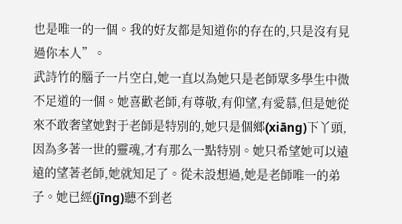也是唯一的一個。我的好友都是知道你的存在的,只是沒有見過你本人”。
武詩竹的腦子一片空白,她一直以為她只是老師眾多學生中微不足道的一個。她喜歡老師,有尊敬,有仰望,有愛慕,但是她從來不敢奢望她對于老師是特別的,她只是個鄉(xiāng)下丫頭,因為多著一世的靈魂,才有那么一點特別。她只希望她可以遠遠的望著老師,她就知足了。從未設想過,她是老師唯一的弟子。她已經(jīng)聽不到老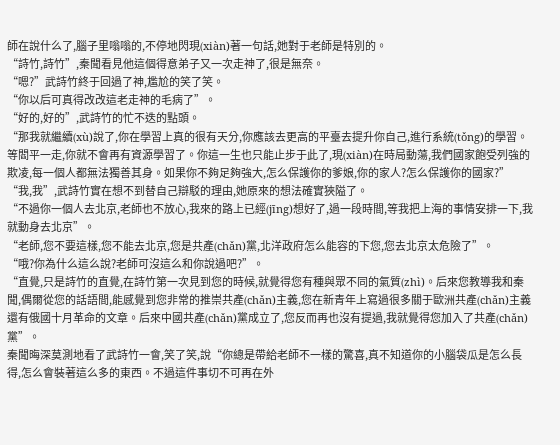師在說什么了,腦子里嗡嗡的,不停地閃現(xiàn)著一句話,她對于老師是特別的。
“詩竹,詩竹”,秦聞看見他這個得意弟子又一次走神了,很是無奈。
“嗯?”武詩竹終于回過了神,尷尬的笑了笑。
“你以后可真得改改這老走神的毛病了”。
“好的,好的”,武詩竹的忙不迭的點頭。
“那我就繼續(xù)說了,你在學習上真的很有天分,你應該去更高的平臺去提升你自己,進行系統(tǒng)的學習。等閻平一走,你就不會再有資源學習了。你這一生也只能止步于此了,現(xiàn)在時局動蕩,我們國家飽受列強的欺凌,每一個人都無法獨善其身。如果你不夠足夠強大,怎么保護你的爹娘,你的家人?怎么保護你的國家?”
“我,我”,武詩竹實在想不到替自己辯駁的理由,她原來的想法確實狹隘了。
“不過你一個人去北京,老師也不放心,我來的路上已經(jīng)想好了,過一段時間,等我把上海的事情安排一下,我就動身去北京”。
“老師,您不要這樣,您不能去北京,您是共產(chǎn)黨,北洋政府怎么能容的下您,您去北京太危險了”。
“哦?你為什么這么說?老師可沒這么和你說過吧?”。
“直覺,只是詩竹的直覺,在詩竹第一次見到您的時候,就覺得您有種與眾不同的氣質(zhì)。后來您教導我和秦聞,偶爾從您的話語間,能感覺到您非常的推崇共產(chǎn)主義,您在新青年上寫過很多關于歐洲共產(chǎn)主義還有俄國十月革命的文章。后來中國共產(chǎn)黨成立了,您反而再也沒有提過,我就覺得您加入了共產(chǎn)黨”。
秦聞晦深莫測地看了武詩竹一會,笑了笑,說“你總是帶給老師不一樣的驚喜,真不知道你的小腦袋瓜是怎么長得,怎么會裝著這么多的東西。不過這件事切不可再在外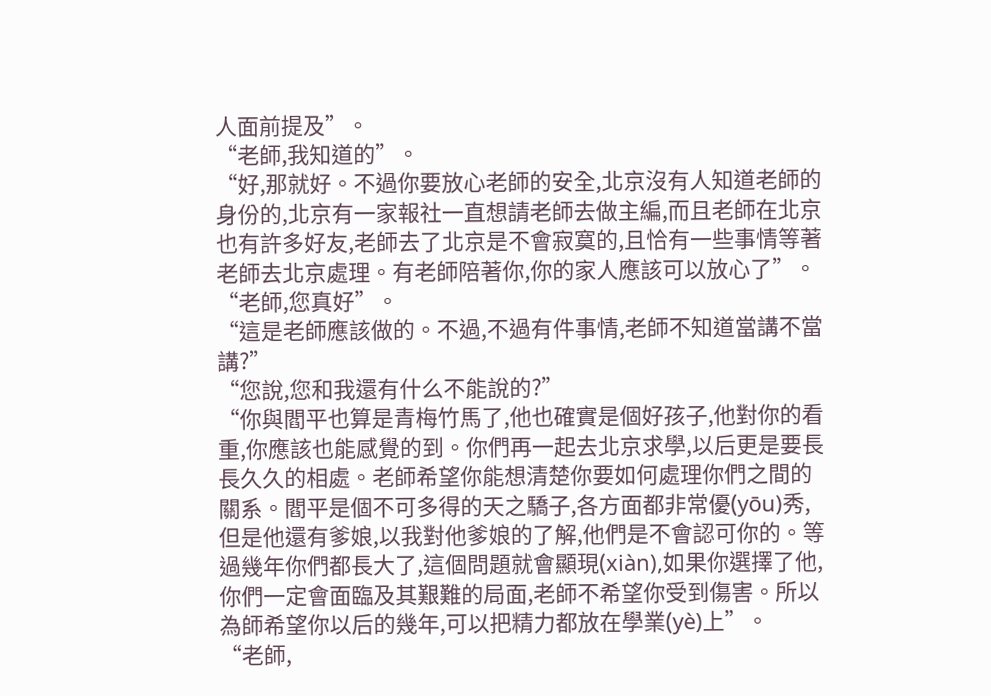人面前提及”。
“老師,我知道的”。
“好,那就好。不過你要放心老師的安全,北京沒有人知道老師的身份的,北京有一家報社一直想請老師去做主編,而且老師在北京也有許多好友,老師去了北京是不會寂寞的,且恰有一些事情等著老師去北京處理。有老師陪著你,你的家人應該可以放心了”。
“老師,您真好”。
“這是老師應該做的。不過,不過有件事情,老師不知道當講不當講?”
“您說,您和我還有什么不能說的?”
“你與閻平也算是青梅竹馬了,他也確實是個好孩子,他對你的看重,你應該也能感覺的到。你們再一起去北京求學,以后更是要長長久久的相處。老師希望你能想清楚你要如何處理你們之間的關系。閻平是個不可多得的天之驕子,各方面都非常優(yōu)秀,但是他還有爹娘,以我對他爹娘的了解,他們是不會認可你的。等過幾年你們都長大了,這個問題就會顯現(xiàn),如果你選擇了他,你們一定會面臨及其艱難的局面,老師不希望你受到傷害。所以為師希望你以后的幾年,可以把精力都放在學業(yè)上”。
“老師,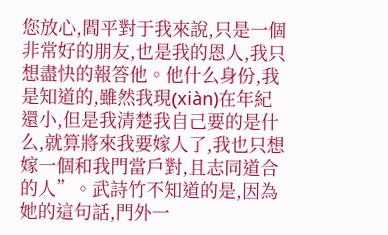您放心,閻平對于我來說,只是一個非常好的朋友,也是我的恩人,我只想盡快的報答他。他什么身份,我是知道的,雖然我現(xiàn)在年紀還小,但是我清楚我自己要的是什么,就算將來我要嫁人了,我也只想嫁一個和我門當戶對,且志同道合的人”。武詩竹不知道的是,因為她的這句話,門外一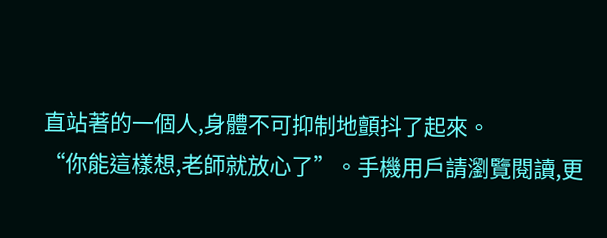直站著的一個人,身體不可抑制地顫抖了起來。
“你能這樣想,老師就放心了”。手機用戶請瀏覽閱讀,更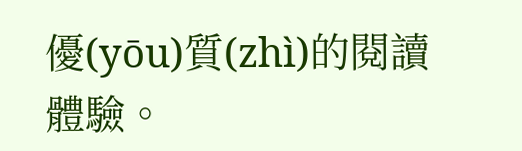優(yōu)質(zhì)的閱讀體驗。